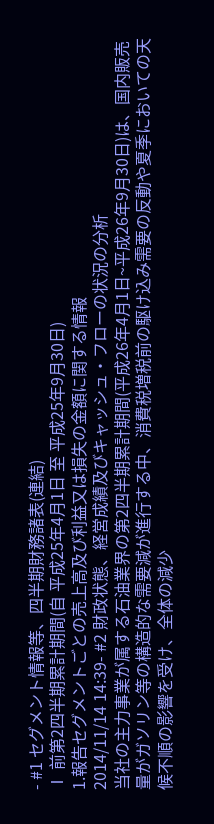- #1 セグメント情報等、四半期財務諸表(連結)
Ⅰ 前第2四半期累計期間(自 平成25年4月1日 至 平成25年9月30日)
1.報告セグメントごとの売上高及び利益又は損失の金額に関する情報
2014/11/14 14:39- #2 財政状態、経営成績及びキャッシュ・フローの状況の分析
当社の主力事業が属する石油業界の第2四半期累計期間(平成26年4月1日~平成26年9月30日)は、国内販売量がガソリン等の構造的な需要減が進行する中、消費税増税前の駆け込み需要の反動や夏季においての天候不順の影響を受け、全体の減少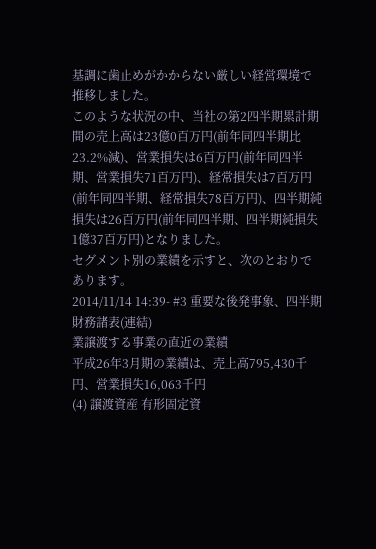基調に歯止めがかからない厳しい経営環境で推移しました。
このような状況の中、当社の第2四半期累計期間の売上高は23億0百万円(前年同四半期比 23.2%減)、営業損失は6百万円(前年同四半期、営業損失71百万円)、経常損失は7百万円(前年同四半期、経常損失78百万円)、四半期純損失は26百万円(前年同四半期、四半期純損失1億37百万円)となりました。
セグメント別の業績を示すと、次のとおりであります。
2014/11/14 14:39- #3 重要な後発事象、四半期財務諸表(連結)
業譲渡する事業の直近の業績
平成26年3月期の業績は、売上高795,430千円、営業損失16,063千円
(4) 譲渡資産 有形固定資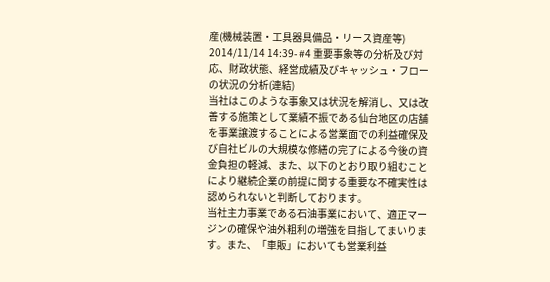産(機械装置・工具器具備品・リース資産等)
2014/11/14 14:39- #4 重要事象等の分析及び対応、財政状態、経営成績及びキャッシュ・フローの状況の分析(連結)
当社はこのような事象又は状況を解消し、又は改善する施策として業績不振である仙台地区の店舗を事業譲渡することによる営業面での利益確保及び自社ビルの大規模な修繕の完了による今後の資金負担の軽減、また、以下のとおり取り組むことにより継続企業の前提に関する重要な不確実性は認められないと判断しております。
当社主力事業である石油事業において、適正マージンの確保や油外粗利の増強を目指してまいります。また、「車販」においても営業利益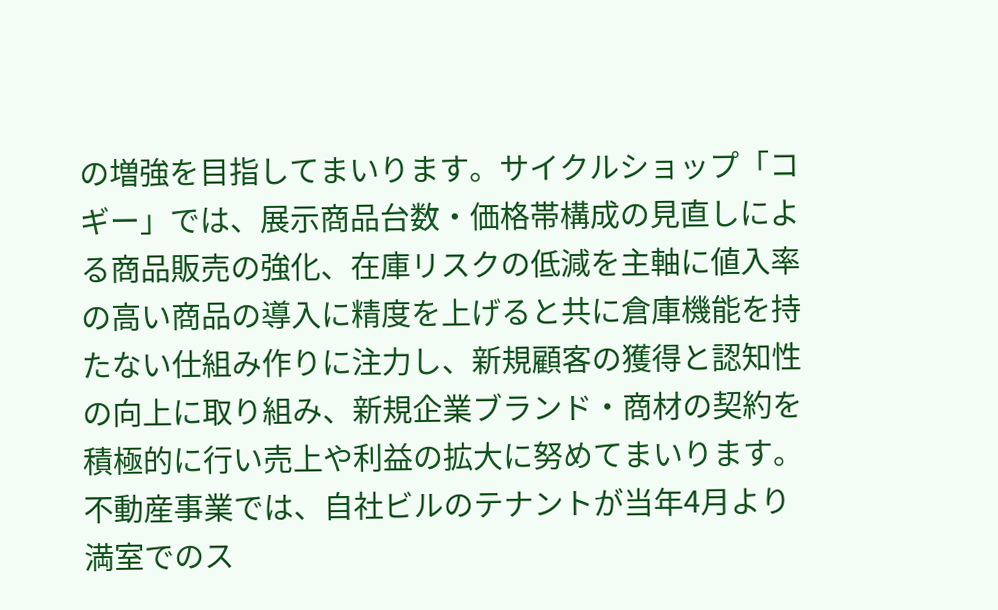の増強を目指してまいります。サイクルショップ「コギー」では、展示商品台数・価格帯構成の見直しによる商品販売の強化、在庫リスクの低減を主軸に値入率の高い商品の導入に精度を上げると共に倉庫機能を持たない仕組み作りに注力し、新規顧客の獲得と認知性の向上に取り組み、新規企業ブランド・商材の契約を積極的に行い売上や利益の拡大に努めてまいります。不動産事業では、自社ビルのテナントが当年4月より満室でのス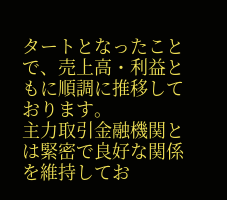タートとなったことで、売上高・利益ともに順調に推移しております。
主力取引金融機関とは緊密で良好な関係を維持してお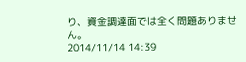り、資金調達面では全く問題ありません。
2014/11/14 14:39